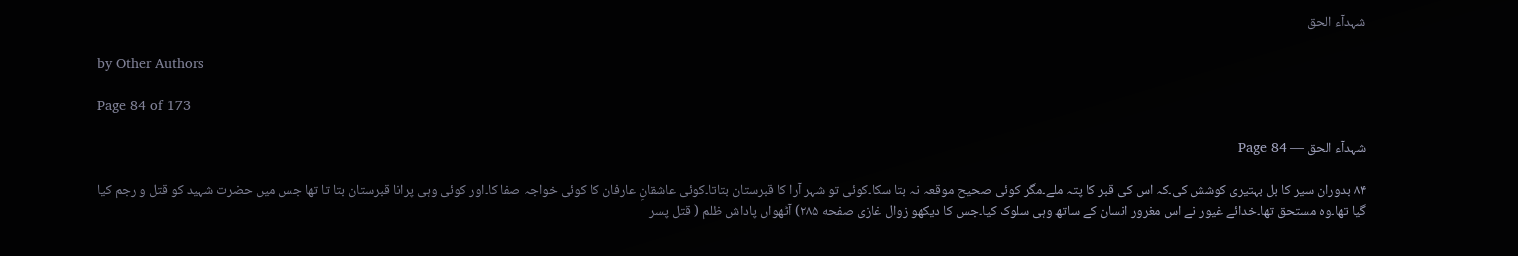شہدآء الحق

by Other Authors

Page 84 of 173

شہدآء الحق — Page 84

۸۴ بدوران سیر کا بل بہتیری کوشش کی۔کہ اس کی قبر کا پتہ ملے۔مگر کوئی صحیح موقعہ نہ بتا سکا۔کوئی تو شہر آرا کا قبرستان بتاتا۔کوئی عاشقانِ عارفان کا کوئی خواجہ صفا کا۔اور کوئی وہی پرانا قبرستان بتا تا تھا جس میں حضرت شہید کو قتل و رجم کیا گیا تھا۔وہ مستحق تھا۔خدائے غیور نے اس مغرور انسان کے ساتھ وہی سلوک کیا۔جس کا دیکھو زوال غازی صفحه ۲۸۵) آٹھواں پاداش ظلم ( قتل پسر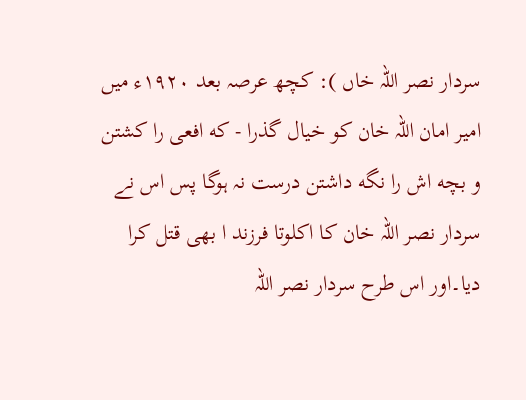سردار نصر اللہ خاں ): کچھ عرصہ بعد ۱۹۲۰ء میں امیر امان اللہ خان کو خیال گذرا - که افعی را کشتن و بچه اش را نگه داشتن درست نہ ہوگا پس اس نے سردار نصر اللہ خان کا اکلوتا فرزند ا بھی قتل کرا دیا۔اور اس طرح سردار نصر اللہ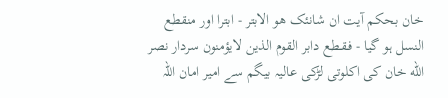خان بحکم آیت ان شانئک هو الابتر - ابترا اور منقطع النسل ہو گیا - فـقـطع دابر القوم الذين لايؤمنون سردار نصر الله خان کی اکلوتی لڑکی عالیہ بیگم سے امیر امان اللہ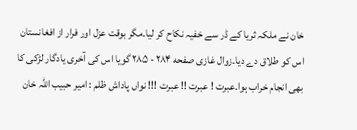خان نے ملکہ ثریا کے ڈر سے خفیہ نکاح کر لیا۔مگر بوقت عزل اور فرار از افغانستان اس کو طلاق دے دیا۔زوال غازی صفحه ۲۸۴ - ۲۸۵ گویا اس کی آخری یادگار لڑکی کا بھی انجام خراب ہوا۔عبرت ! عبرت !! عبرت !!! نواں پاداش ظلم : امیر حبیب اللہ خان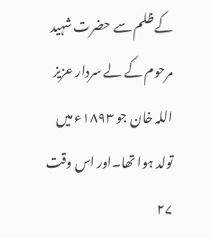کے ظلم سے حضرت شہید مرحوم کے لے سردار عزیز اللہ خان جو ۱۸۹۳ء میں تولد ہوا تھا۔اور اس وقت ۲۷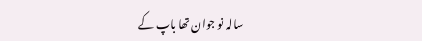سالہ نو جوان تھا باپ کے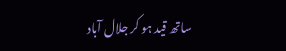ساتھ قید ہو کر جلال آباد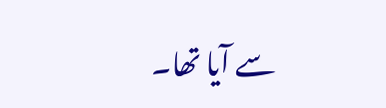سے آیا تھا۔